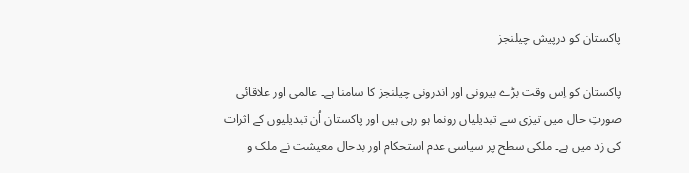پاکستان کو درپیش چیلنجز

پاکستان کو اِس وقت بڑے بیرونی اور اندرونی چیلنجز کا سامنا ہے۔ عالمی اور علاقائی صورتِ حال میں تیزی سے تبدیلیاں رونما ہو رہی ہیں اور پاکستان اُن تبدیلیوں کے اثرات کی زد میں ہے۔ ملکی سطح پر سیاسی عدم استحکام اور بدحال معیشت نے ملک و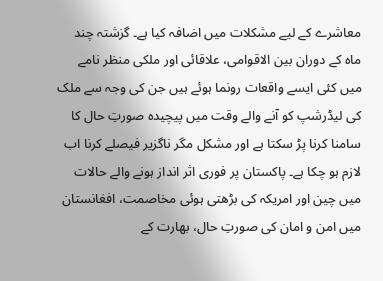معاشرے کے لیے مشکلات میں اضافہ کیا ہے۔ گزشتہ چند ماہ کے دوران بین الاقوامی، علاقائی اور ملکی منظر نامے میں کئی ایسے واقعات رونما ہوئے ہیں جن کی وجہ سے ملک کی لیڈرشپ کو آنے والے وقت میں پیچیدہ صورتِ حال کا سامنا کرنا پڑ سکتا ہے اور مشکل مگر ناگزیر فیصلے کرنا اب لازم ہو چکا ہے۔ پاکستان پر فوری اثر انداز ہونے والے حالات میں چین اور امریکہ کی بڑھتی ہوئی مخاصمت، افغانستان میں امن و امان کی صورتِ حال، بھارت کے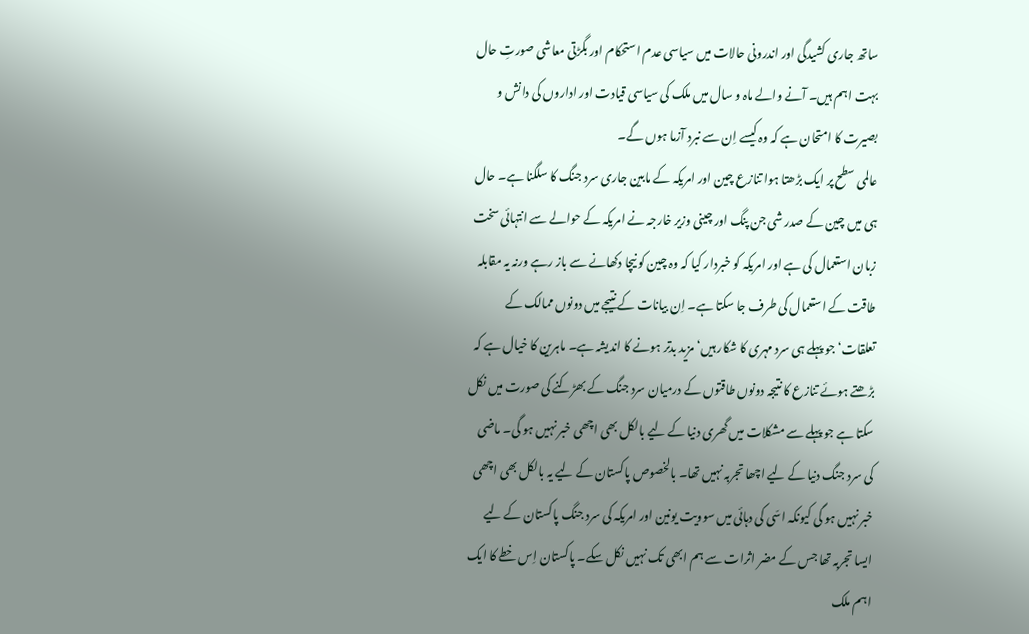ساتھ جاری کشیدگی اور اندرونی حالات میں سیاسی عدم استحکام اور بگڑتی معاشی صورتِ حال بہت اہم ہیں۔ آنے والے ماہ و سال میں ملک کی سیاسی قیادت اور اداروں کی دانش و بصیرت کا امتحان ہے کہ وہ کیسے اِن سے نبرد آزما ہوں گے۔
عالمی سطح پر ایک بڑھتا ہوا تنازع چین اور امریکہ کے مابین جاری سرد جنگ کا سلگنا ہے۔ حال ہی میں چین کے صدر شی جن پنگ اور چینی وزیر خارجہ نے امریکہ کے حوالے سے انتہائی سخت زبان استعمال کی ہے اور امریکہ کو خبردار کیا کہ وہ چین کو نیچا دکھانے سے باز رہے ورنہ یہ مقابلہ طاقت کے استعمال کی طرف جا سکتا ہے۔ اِن بیانات کے نتیجے میں دونوں ممالک کے تعلقات‘ جو پہلے ہی سرد مہری کا شکار ہیں‘ مزید بدتر ہونے کا اندیشہ ہے۔ ماہرین کا خیال ہے کہ بڑھتے ہوئے تنازع کا نتیجہ دونوں طاقتوں کے درمیان سرد جنگ کے بھڑکنے کی صورت میں نکل سکتا ہے جو پہلے سے مشکلات میں گھری دنیا کے لیے بالکل بھی اچھی خبر نہیں ہو گی۔ ماضی کی سرد جنگ دنیا کے لیے اچھا تجربہ نہیں تھا۔ بالخصوص پاکستان کے لیے یہ بالکل بھی اچھی خبر نہیں ہو گی کیونکہ اسّی کی دہائی میں سوویت یونین اور امریکہ کی سرد جنگ پاکستان کے لیے ایسا تجربہ تھا جس کے مضر اثرات سے ہم ابھی تک نہیں نکل سکے۔ پاکستان اِس خطے کا ایک اہم ملک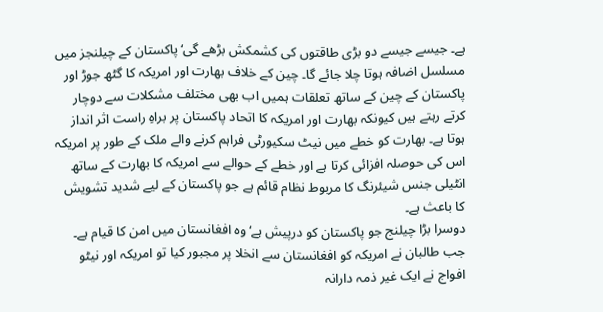ہے۔ جیسے جیسے دو بڑی طاقتوں کی کشمکش بڑھے گی‘ پاکستان کے چیلنجز میں مسلسل اضافہ ہوتا چلا جائے گا۔ چین کے خلاف بھارت اور امریکہ کا گٹھ جوڑ اور پاکستان کے چین کے ساتھ تعلقات ہمیں اب بھی مختلف مشکلات سے دوچار کرتے رہتے ہیں کیونکہ بھارت اور امریکہ کا اتحاد پاکستان پر براہِ راست اثر انداز ہوتا ہے۔ بھارت کو خطے میں نیٹ سکیورٹی فراہم کرنے والے ملک کے طور پر امریکہ اس کی حوصلہ افزائی کرتا ہے اور خطے کے حوالے سے امریکہ کا بھارت کے ساتھ انٹیلی جنس شیئرنگ کا مربوط نظام قائم ہے جو پاکستان کے لیے شدید تشویش کا باعث ہے۔
دوسرا بڑا چیلنج جو پاکستان کو درپیش ہے‘ وہ افغانستان میں امن کا قیام ہے۔ جب طالبان نے امریکہ کو افغانستان سے انخلا پر مجبور کیا تو امریکہ اور نیٹو افواج نے ایک غیر ذمہ دارانہ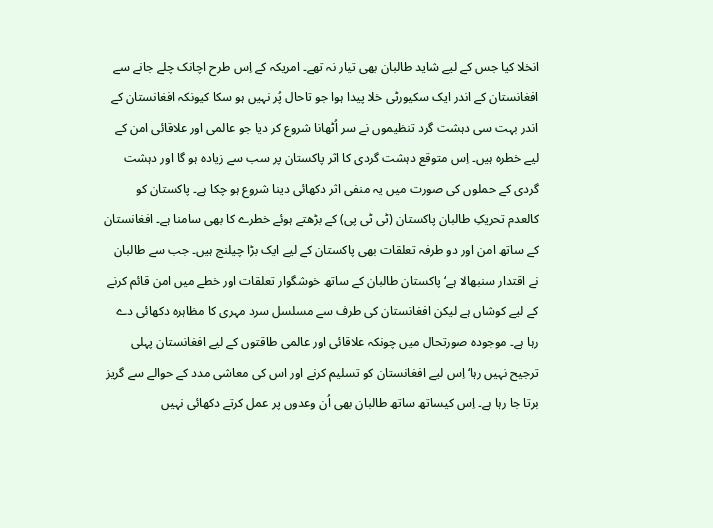انخلا کیا جس کے لیے شاید طالبان بھی تیار نہ تھے۔ امریکہ کے اِس طرح اچانک چلے جانے سے افغانستان کے اندر ایک سکیورٹی خلا پیدا ہوا جو تاحال پُر نہیں ہو سکا کیونکہ افغانستان کے اندر بہت سی دہشت گرد تنظیموں نے سر اُٹھانا شروع کر دیا جو عالمی اور علاقائی امن کے لیے خطرہ ہیں۔ اِس متوقع دہشت گردی کا اثر پاکستان پر سب سے زیادہ ہو گا اور دہشت گردی کے حملوں کی صورت میں یہ منفی اثر دکھائی دینا شروع ہو چکا ہے۔ پاکستان کو کالعدم تحریکِ طالبان پاکستان (ٹی ٹی پی) کے بڑھتے ہوئے خطرے کا بھی سامنا ہے۔ افغانستان کے ساتھ امن اور دو طرفہ تعلقات بھی پاکستان کے لیے ایک بڑا چیلنج ہیں۔ جب سے طالبان نے اقتدار سنبھالا ہے‘ پاکستان طالبان کے ساتھ خوشگوار تعلقات اور خطے میں امن قائم کرنے کے لیے کوشاں ہے لیکن افغانستان کی طرف سے مسلسل سرد مہری کا مظاہرہ دکھائی دے رہا ہے۔ موجودہ صورتحال میں چونکہ علاقائی اور عالمی طاقتوں کے لیے افغانستان پہلی ترجیح نہیں رہا‘ اِس لیے افغانستان کو تسلیم کرنے اور اس کی معاشی مدد کے حوالے سے گریز برتا جا رہا ہے۔ اِس کیساتھ ساتھ طالبان بھی اُن وعدوں پر عمل کرتے دکھائی نہیں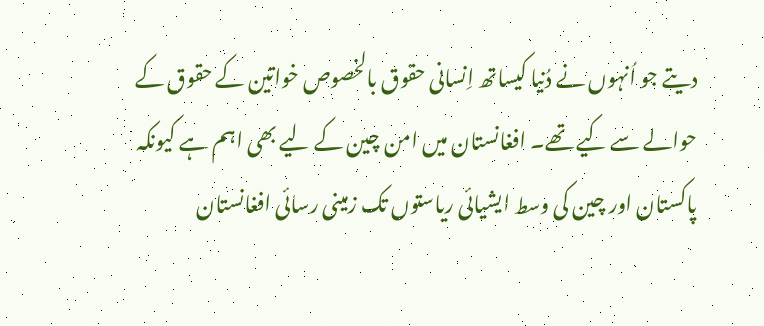دیتے جو اُنہوں نے دُنیا کیساتھ اِنسانی حقوق بالخصوص خواتین کے حقوق کے حوالے سے کیے تھے۔ افغانستان میں امن چین کے لیے بھی اہم ہے کیونکہ پاکستان اور چین کی وسط ایشیائی ریاستوں تک زمینی رسائی افغانستان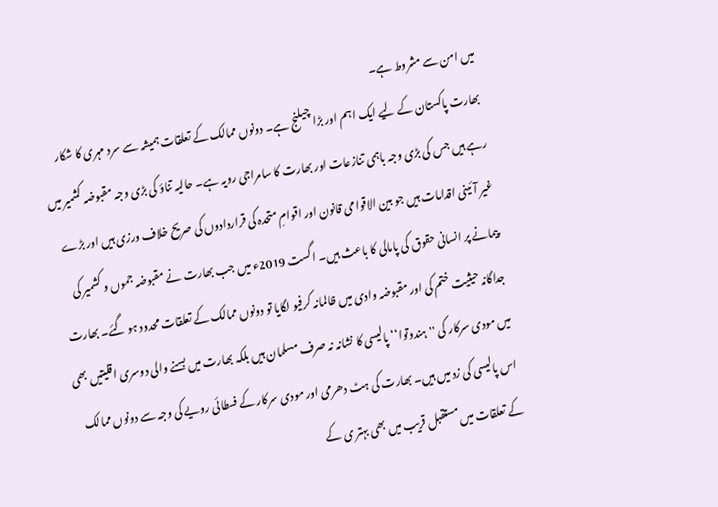میں امن سے مشروط ہے۔
بھارت پاکستان کے لیے ایک اہم اور بڑا چیلنج ہے۔ دونوں ممالک کے تعلقات ہمیشہ سے سرد مہری کا شکار رہے ہیں جس کی بڑی وجہ باہمی تنازعات اور بھارت کا سامراجی رویہ ہے۔ حالیہ تناؤ کی بڑی وجہ مقبوضہ کشمیر میں غیر آئینی اقدامات ہیں جو بین الاقوامی قانون اور اقوامِ متحدہ کی قراردادوں کی صریح خلاف ورزی ہیں اور بڑے پیمانے پر انسانی حقوق کی پامالی کا باعث ہیں۔ اگست 2019ء میں جب بھارت نے مقبوضہ جموں و کشمیر کی جداگانہ حیثیت ختم کی اور مقبوضہ وادی میں ظالمانہ کرفیو لگایا تو دونوں ممالک کے تعلقات محدود ہو گئے۔ بھارت میں مودی سرکار کی ''ہندوتوا‘‘ پالیسی کا نشانہ نہ صرف مسلمان ہیں بلکہ بھارت میں بسنے والی دوسری اقلیتیں بھی اس پالیسی کی زد میں ہیں۔ بھارت کی ہٹ دھرمی اور مودی سرکار کے فسطائی رویے کی وجہ سے دونوں ممالک کے تعلقات میں مستقبل قریب میں بھی بہتر ی کے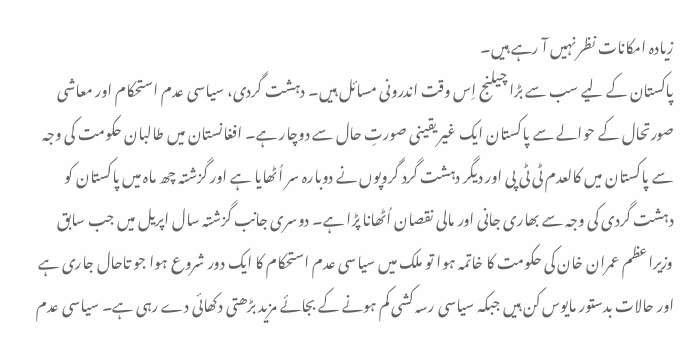زیادہ امکانات نظر نہیں آ رہے ہیں۔
پاکستان کے لیے سب سے بڑا چیلنج اِس وقت اندرونی مسائل ہیں۔ دہشت گردی، سیاسی عدم استحکام اور معاشی صورتحال کے حوالے سے پاکستان ایک غیر یقینی صورتِ حال سے دوچار ہے۔ افغانستان میں طالبان حکومت کی وجہ سے پاکستان میں کالعدم ٹی ٹی پی اور دیگر دہشت گرد گروپوں نے دوبارہ سر اُٹھایا ہے اور گزشتہ چھ ماہ میں پاکستان کو دہشت گردی کی وجہ سے بھاری جانی اور مالی نقصان اُٹھانا پڑا ہے۔ دوسری جانب گزشتہ سال اپریل میں جب سابق وزیراعظم عمران خان کی حکومت کا خاتمہ ہوا تو ملک میں سیاسی عدم استحکام کا ایک دور شروع ہوا جو تاحال جاری ہے اور حالات بدستور مایوس کن ہیں جبکہ سیاسی رسہ کشی کم ہونے کے بجائے مزید بڑھتی دکھائی دے رہی ہے۔ سیاسی عدم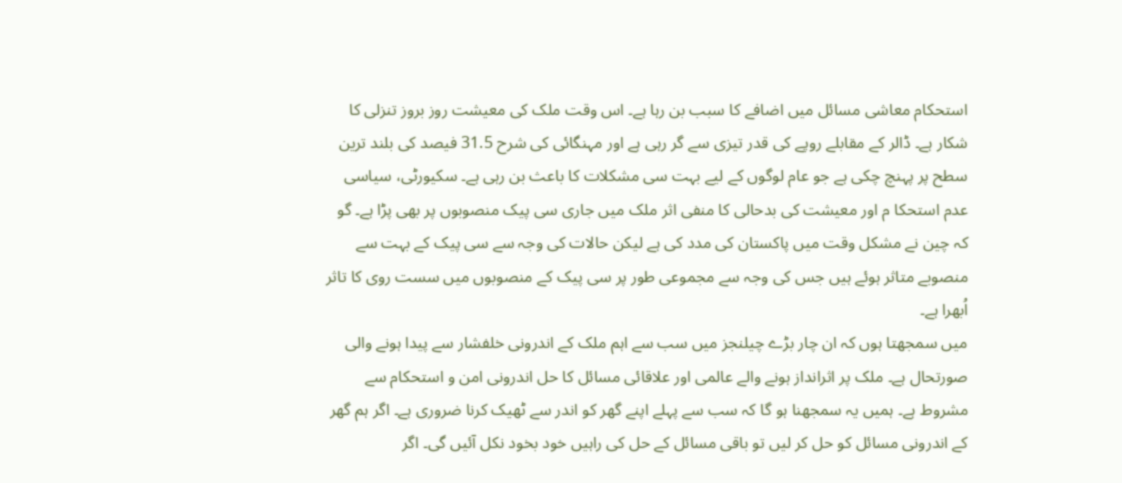استحکام معاشی مسائل میں اضافے کا سبب بن رہا ہے۔ اس وقت ملک کی معیشت روز بروز تنزلی کا شکار ہے۔ ڈالر کے مقابلے روپے کی قدر تیزی سے گر رہی ہے اور مہنگائی کی شرح 31.5 فیصد کی بلند ترین سطح پر پہنچ چکی ہے جو عام لوگوں کے لیے بہت سی مشکلات کا باعث بن رہی ہے۔ سکیورٹی، سیاسی عدم استحکا م اور معیشت کی بدحالی کا منفی اثر ملک میں جاری سی پیک منصوبوں پر بھی پڑا ہے۔ گو کہ چین نے مشکل وقت میں پاکستان کی مدد کی ہے لیکن حالات کی وجہ سے سی پیک کے بہت سے منصوبے متاثر ہوئے ہیں جس کی وجہ سے مجموعی طور پر سی پیک کے منصوبوں میں سست روی کا تاثر اُبھرا ہے۔
میں سمجھتا ہوں کہ ان چار بڑے چیلنجز میں سب سے اہم ملک کے اندرونی خلفشار سے پیدا ہونے والی صورتحال ہے۔ ملک پر اثرانداز ہونے والے عالمی اور علاقائی مسائل کا حل اندرونی امن و استحکام سے مشروط ہے۔ ہمیں یہ سمجھنا ہو گا کہ سب سے پہلے اپنے گھر کو اندر سے ٹھیک کرنا ضروری ہے۔ اگر ہم گھر کے اندرونی مسائل کو حل کر لیں تو باقی مسائل کے حل کی راہیں خود بخود نکل آئیں گی۔ اگر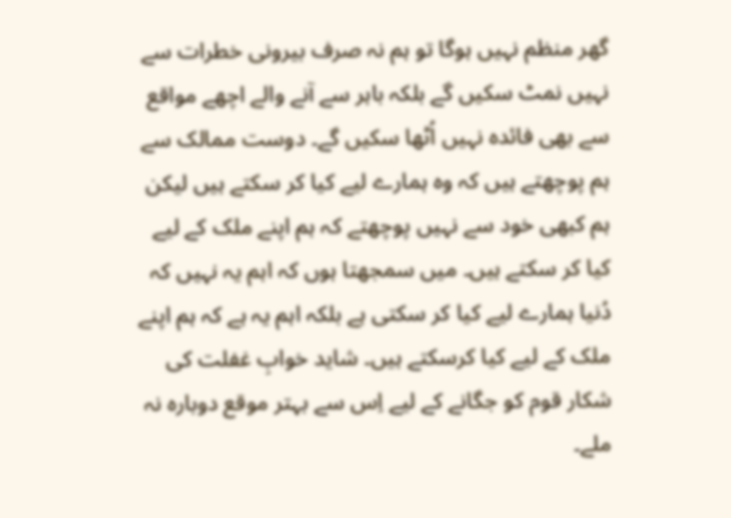گھر منظم نہیں ہوگا تو ہم نہ صرف بیرونی خطرات سے نہیں نمٹ سکیں گے بلکہ باہر سے آنے والے اچھے مواقع سے بھی فائدہ نہیں اُٹھا سکیں گے۔ دوست ممالک سے ہم پوچھتے ہیں کہ وہ ہمارے لیے کیا کر سکتے ہیں لیکن ہم کبھی خود سے نہیں پوچھتے کہ ہم اپنے ملک کے لیے کیا کر سکتے ہیں۔ میں سمجھتا ہوں کہ اہم یہ نہیں کہ دُنیا ہمارے لیے کیا کر سکتی ہے بلکہ اہم یہ ہے کہ ہم اپنے ملک کے لیے کیا کرسکتے ہیں۔ شاید خوابِ غفلت کی شکار قوم کو جگانے کے لیے اِس سے بہتر موقع دوبارہ نہ ملے۔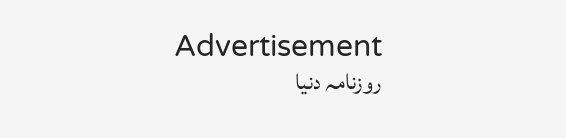Advertisement
روزنامہ دنیا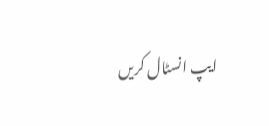ایپ انسٹال کریں